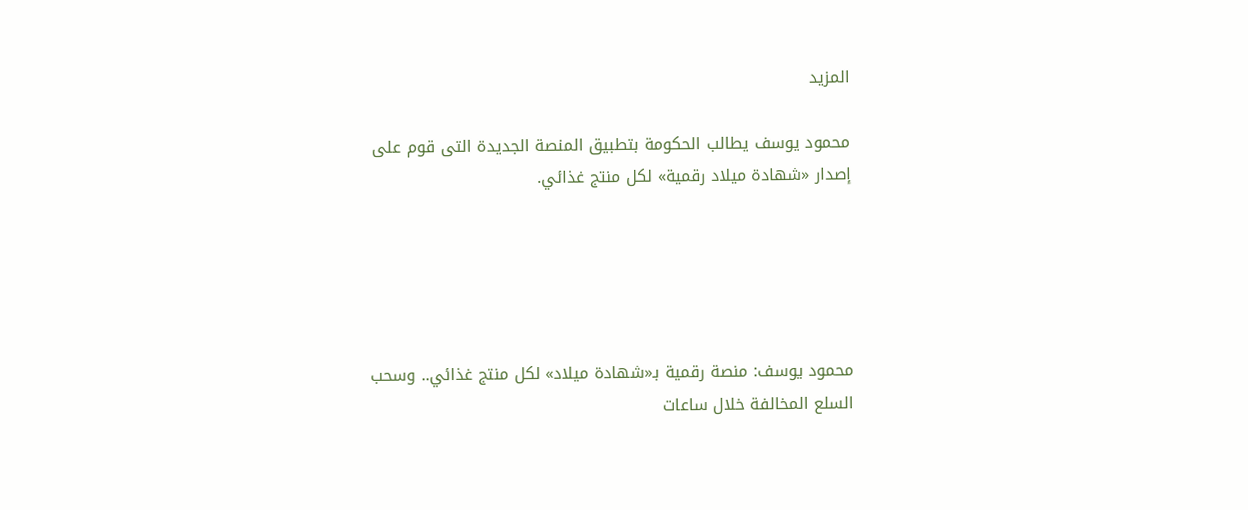المزيد

محمود يوسف يطالب الحكومة بتطبيق المنصة الجديدة التى قوم على إصدار «شهادة ميلاد رقمية» لكل منتج غذائي.





محمود يوسف: منصة رقمية بـ«شهادة ميلاد» لكل منتج غذائي.. وسحب السلع المخالفة خلال ساعات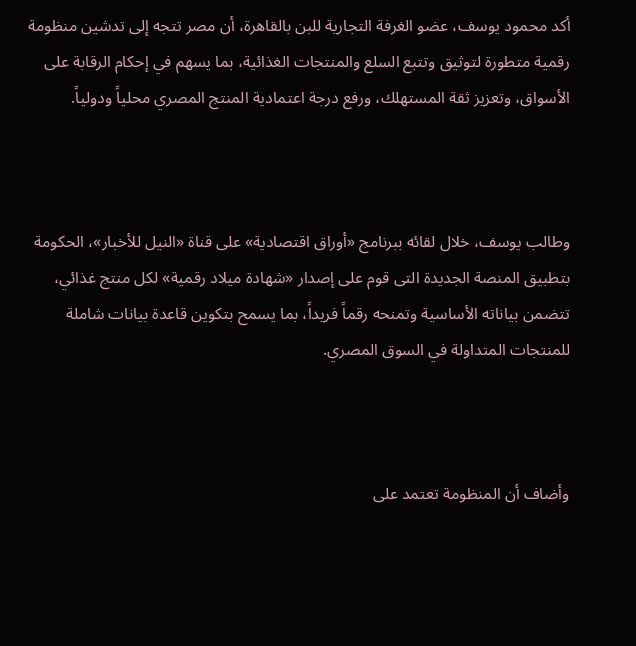أكد محمود يوسف، عضو الغرفة التجارية للبن بالقاهرة، أن مصر تتجه إلى تدشين منظومة رقمية متطورة لتوثيق وتتبع السلع والمنتجات الغذائية، بما يسهم في إحكام الرقابة على الأسواق، وتعزيز ثقة المستهلك، ورفع درجة اعتمادية المنتج المصري محلياً ودولياً.



وطالب يوسف، خلال لقائه ببرنامج «أوراق اقتصادية» على قناة «النيل للأخبار»، الحكومة بتطبيق المنصة الجديدة التى قوم على إصدار «شهادة ميلاد رقمية» لكل منتج غذائي، تتضمن بياناته الأساسية وتمنحه رقماً فريداً، بما يسمح بتكوين قاعدة بيانات شاملة للمنتجات المتداولة في السوق المصري.



وأضاف أن المنظومة تعتمد على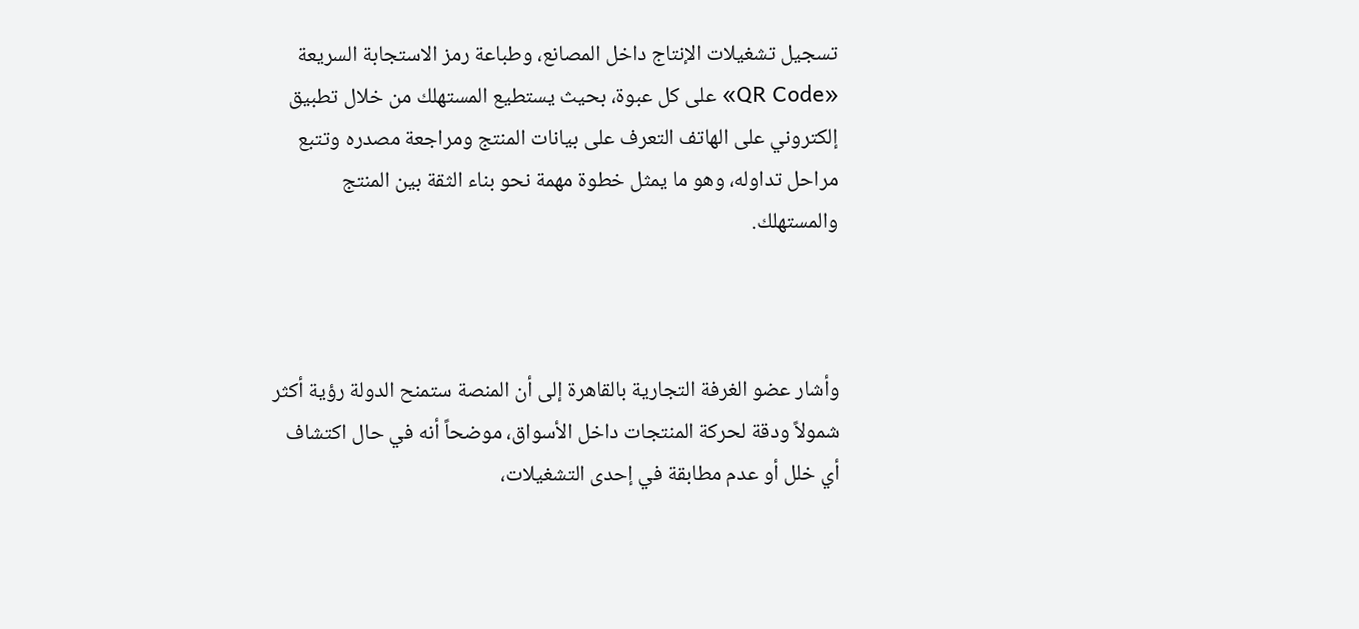تسجيل تشغيلات الإنتاج داخل المصانع، وطباعة رمز الاستجابة السريعة «QR Code» على كل عبوة، بحيث يستطيع المستهلك من خلال تطبيق إلكتروني على الهاتف التعرف على بيانات المنتج ومراجعة مصدره وتتبع مراحل تداوله، وهو ما يمثل خطوة مهمة نحو بناء الثقة بين المنتج والمستهلك.



وأشار عضو الغرفة التجارية بالقاهرة إلى أن المنصة ستمنح الدولة رؤية أكثر شمولاً ودقة لحركة المنتجات داخل الأسواق، موضحاً أنه في حال اكتشاف أي خلل أو عدم مطابقة في إحدى التشغيلات،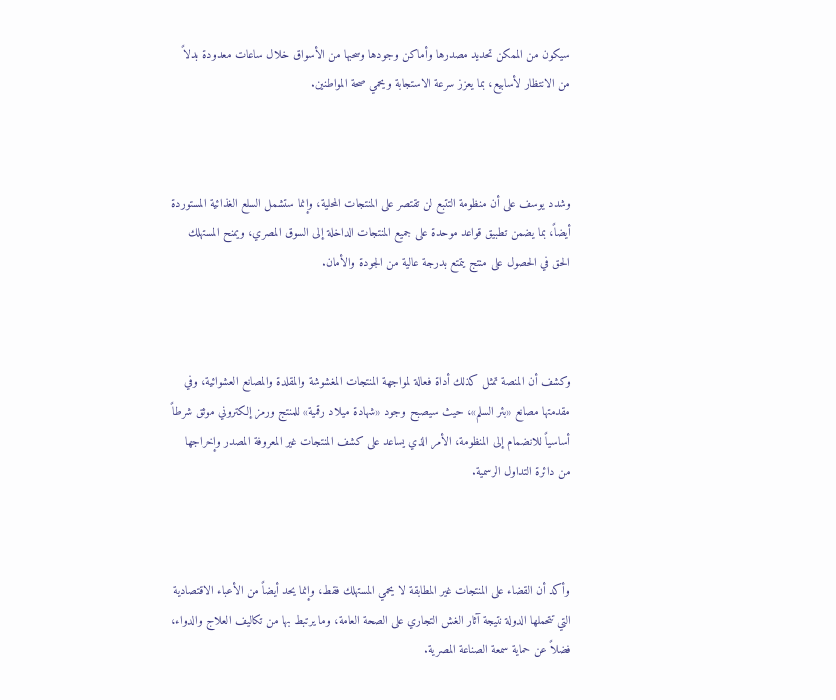سيكون من الممكن تحديد مصدرها وأماكن وجودها وسحبها من الأسواق خلال ساعات معدودة بدلاً من الانتظار لأسابيع، بما يعزز سرعة الاستجابة ويحمي صحة المواطنين.



وشدد يوسف على أن منظومة التتبع لن تقتصر على المنتجات المحلية، وإنما ستشمل السلع الغذائية المستوردة أيضاً، بما يضمن تطبيق قواعد موحدة على جميع المنتجات الداخلة إلى السوق المصري، ويمنح المستهلك الحق في الحصول على منتج يتمتع بدرجة عالية من الجودة والأمان.



وكشف أن المنصة تمثل كذلك أداة فعالة لمواجهة المنتجات المغشوشة والمقلدة والمصانع العشوائية، وفي مقدمتها مصانع «بئر السلم»، حيث سيصبح وجود «شهادة ميلاد رقمية» للمنتج ورمز إلكتروني موثق شرطاً أساسياً للانضمام إلى المنظومة، الأمر الذي يساعد على كشف المنتجات غير المعروفة المصدر وإخراجها من دائرة التداول الرسمية.



وأكد أن القضاء على المنتجات غير المطابقة لا يحمي المستهلك فقط، وإنما يحد أيضاً من الأعباء الاقتصادية التي تتحملها الدولة نتيجة آثار الغش التجاري على الصحة العامة، وما يرتبط بها من تكاليف العلاج والدواء، فضلاً عن حماية سمعة الصناعة المصرية.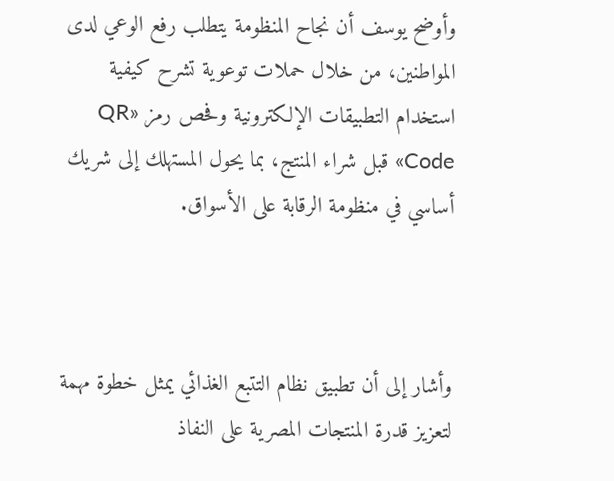وأوضح يوسف أن نجاح المنظومة يتطلب رفع الوعي لدى المواطنين، من خلال حملات توعوية تشرح كيفية استخدام التطبيقات الإلكترونية وفحص رمز «QR Code» قبل شراء المنتج، بما يحول المستهلك إلى شريك أساسي في منظومة الرقابة على الأسواق.



وأشار إلى أن تطبيق نظام التتبع الغذائي يمثل خطوة مهمة لتعزيز قدرة المنتجات المصرية على النفاذ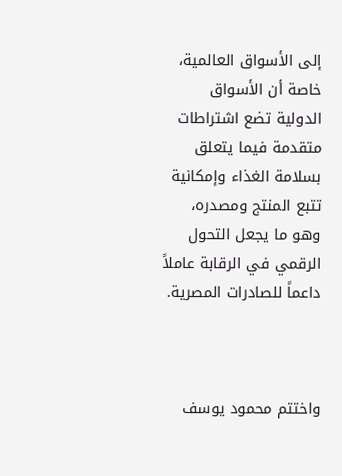إلى الأسواق العالمية، خاصة أن الأسواق الدولية تضع اشتراطات متقدمة فيما يتعلق بسلامة الغذاء وإمكانية تتبع المنتج ومصدره، وهو ما يجعل التحول الرقمي في الرقابة عاملاً داعماً للصادرات المصرية.



واختتم محمود يوسف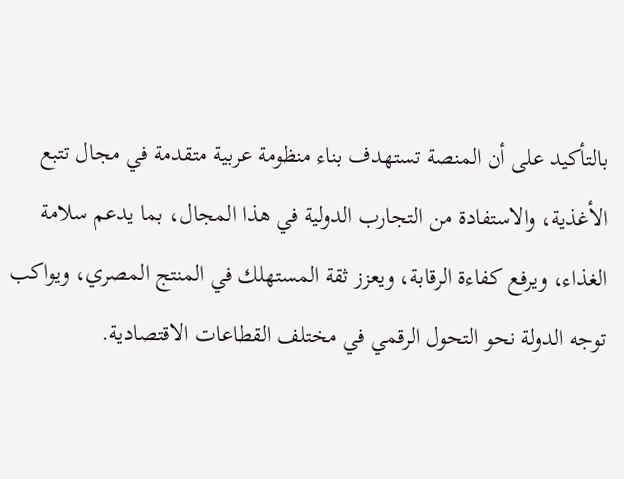بالتأكيد على أن المنصة تستهدف بناء منظومة عربية متقدمة في مجال تتبع الأغذية، والاستفادة من التجارب الدولية في هذا المجال، بما يدعم سلامة الغذاء، ويرفع كفاءة الرقابة، ويعزز ثقة المستهلك في المنتج المصري، ويواكب توجه الدولة نحو التحول الرقمي في مختلف القطاعات الاقتصادية.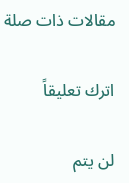مقالات ذات صلة

اترك تعليقاً

لن يتم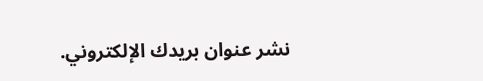نشر عنوان بريدك الإلكتروني.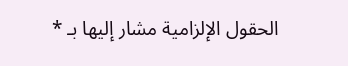الحقول الإلزامية مشار إليها بـ *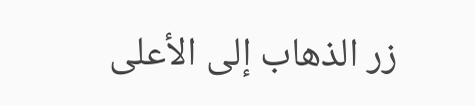زر الذهاب إلى الأعلى